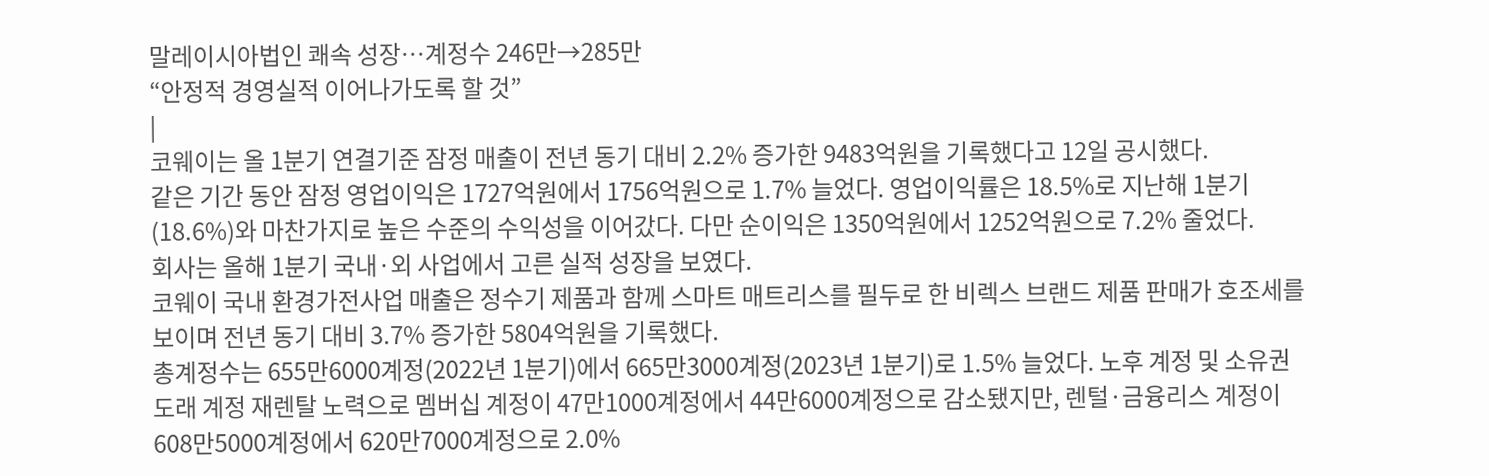말레이시아법인 쾌속 성장…계정수 246만→285만
“안정적 경영실적 이어나가도록 할 것”
|
코웨이는 올 1분기 연결기준 잠정 매출이 전년 동기 대비 2.2% 증가한 9483억원을 기록했다고 12일 공시했다.
같은 기간 동안 잠정 영업이익은 1727억원에서 1756억원으로 1.7% 늘었다. 영업이익률은 18.5%로 지난해 1분기(18.6%)와 마찬가지로 높은 수준의 수익성을 이어갔다. 다만 순이익은 1350억원에서 1252억원으로 7.2% 줄었다.
회사는 올해 1분기 국내·외 사업에서 고른 실적 성장을 보였다.
코웨이 국내 환경가전사업 매출은 정수기 제품과 함께 스마트 매트리스를 필두로 한 비렉스 브랜드 제품 판매가 호조세를 보이며 전년 동기 대비 3.7% 증가한 5804억원을 기록했다.
총계정수는 655만6000계정(2022년 1분기)에서 665만3000계정(2023년 1분기)로 1.5% 늘었다. 노후 계정 및 소유권 도래 계정 재렌탈 노력으로 멤버십 계정이 47만1000계정에서 44만6000계정으로 감소됐지만, 렌털·금융리스 계정이 608만5000계정에서 620만7000계정으로 2.0%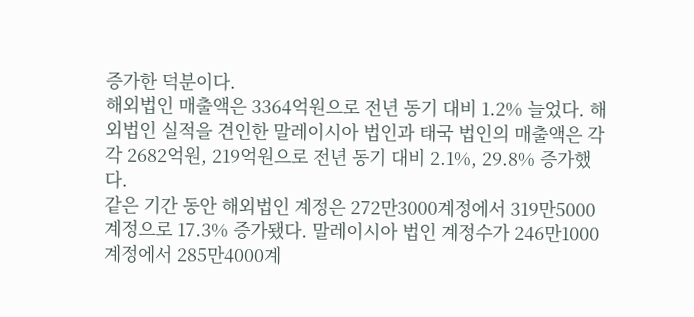증가한 덕분이다.
해외법인 매출액은 3364억원으로 전년 동기 대비 1.2% 늘었다. 해외법인 실적을 견인한 말레이시아 법인과 태국 법인의 매출액은 각각 2682억원, 219억원으로 전년 동기 대비 2.1%, 29.8% 증가했다.
같은 기간 동안 해외법인 계정은 272만3000계정에서 319만5000계정으로 17.3% 증가됐다. 말레이시아 법인 계정수가 246만1000계정에서 285만4000계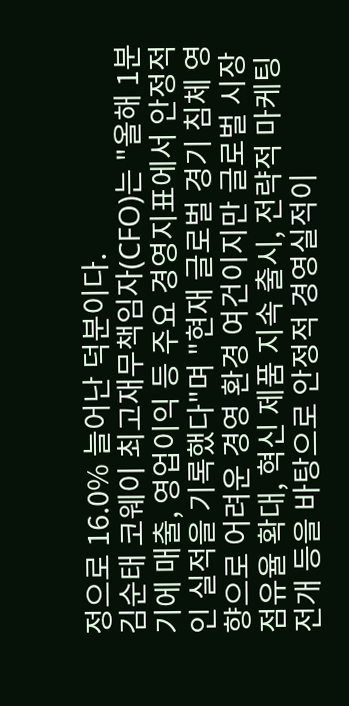정으로 16.0% 늘어난 덕분이다.
김순태 코웨이 최고재무책임자(CFO)는 "올해 1분기에 매출, 영업이익 등 주요 경영지표에서 안정적인 실적을 기록했다"며 "현재 글로벌 경기 침체 영향으로 어려운 경영 환경 여건이지만 글로벌 시장 점유율 확대, 혁신 제품 지속 출시, 전략적 마케팅 전개 등을 바탕으로 안정적 경영실적이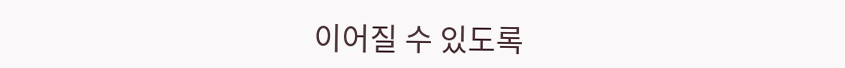이어질 수 있도록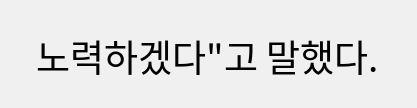노력하겠다"고 말했다.